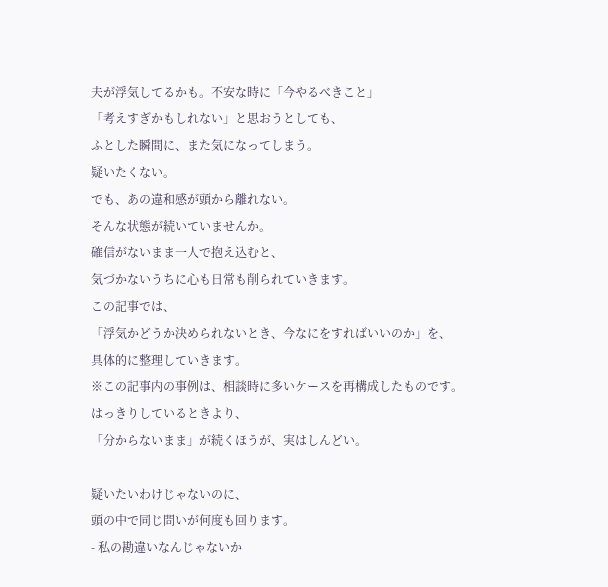夫が浮気してるかも。不安な時に「今やるべきこと」
「考えすぎかもしれない」と思おうとしても、
ふとした瞬間に、また気になってしまう。
疑いたくない。
でも、あの違和感が頭から離れない。
そんな状態が続いていませんか。
確信がないまま一人で抱え込むと、
気づかないうちに心も日常も削られていきます。
この記事では、
「浮気かどうか決められないとき、今なにをすればいいのか」を、
具体的に整理していきます。
※この記事内の事例は、相談時に多いケースを再構成したものです。
はっきりしているときより、
「分からないまま」が続くほうが、実はしんどい。

疑いたいわけじゃないのに、
頭の中で同じ問いが何度も回ります。
- 私の勘違いなんじゃないか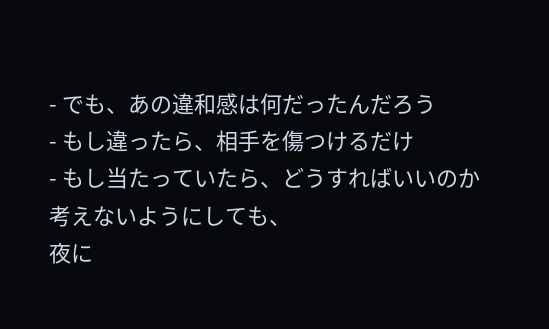- でも、あの違和感は何だったんだろう
- もし違ったら、相手を傷つけるだけ
- もし当たっていたら、どうすればいいのか
考えないようにしても、
夜に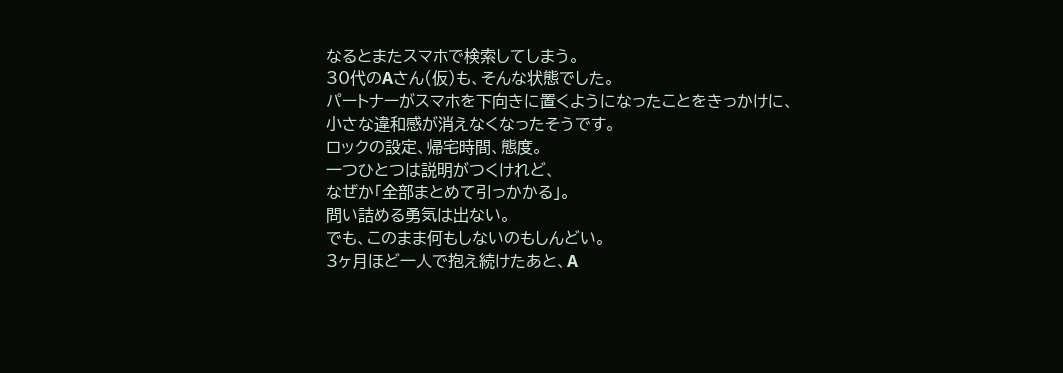なるとまたスマホで検索してしまう。
30代のAさん(仮)も、そんな状態でした。
パートナーがスマホを下向きに置くようになったことをきっかけに、
小さな違和感が消えなくなったそうです。
ロックの設定、帰宅時間、態度。
一つひとつは説明がつくけれど、
なぜか「全部まとめて引っかかる」。
問い詰める勇気は出ない。
でも、このまま何もしないのもしんどい。
3ヶ月ほど一人で抱え続けたあと、A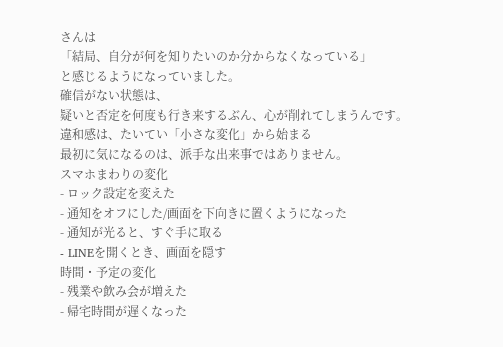さんは
「結局、自分が何を知りたいのか分からなくなっている」
と感じるようになっていました。
確信がない状態は、
疑いと否定を何度も行き来するぶん、心が削れてしまうんです。
違和感は、たいてい「小さな変化」から始まる
最初に気になるのは、派手な出来事ではありません。
スマホまわりの変化
- ロック設定を変えた
- 通知をオフにした/画面を下向きに置くようになった
- 通知が光ると、すぐ手に取る
- LINEを開くとき、画面を隠す
時間・予定の変化
- 残業や飲み会が増えた
- 帰宅時間が遅くなった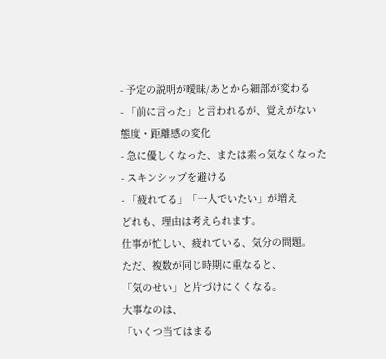- 予定の説明が曖昧/あとから細部が変わる
- 「前に言った」と言われるが、覚えがない
態度・距離感の変化
- 急に優しくなった、または素っ気なくなった
- スキンシップを避ける
- 「疲れてる」「一人でいたい」が増え
どれも、理由は考えられます。
仕事が忙しい、疲れている、気分の問題。
ただ、複数が同じ時期に重なると、
「気のせい」と片づけにくくなる。
大事なのは、
「いくつ当てはまる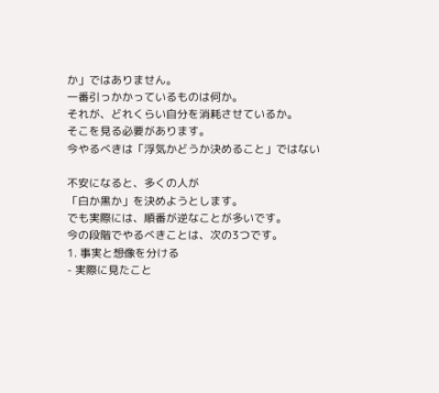か」ではありません。
一番引っかかっているものは何か。
それが、どれくらい自分を消耗させているか。
そこを見る必要があります。
今やるべきは「浮気かどうか決めること」ではない

不安になると、多くの人が
「白か黒か」を決めようとします。
でも実際には、順番が逆なことが多いです。
今の段階でやるべきことは、次の3つです。
1. 事実と想像を分ける
- 実際に見たこと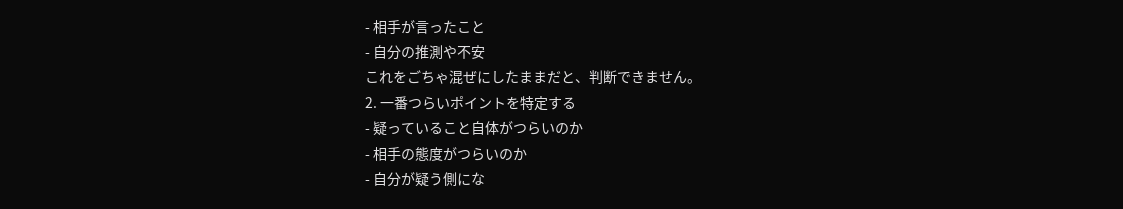- 相手が言ったこと
- 自分の推測や不安
これをごちゃ混ぜにしたままだと、判断できません。
2. 一番つらいポイントを特定する
- 疑っていること自体がつらいのか
- 相手の態度がつらいのか
- 自分が疑う側にな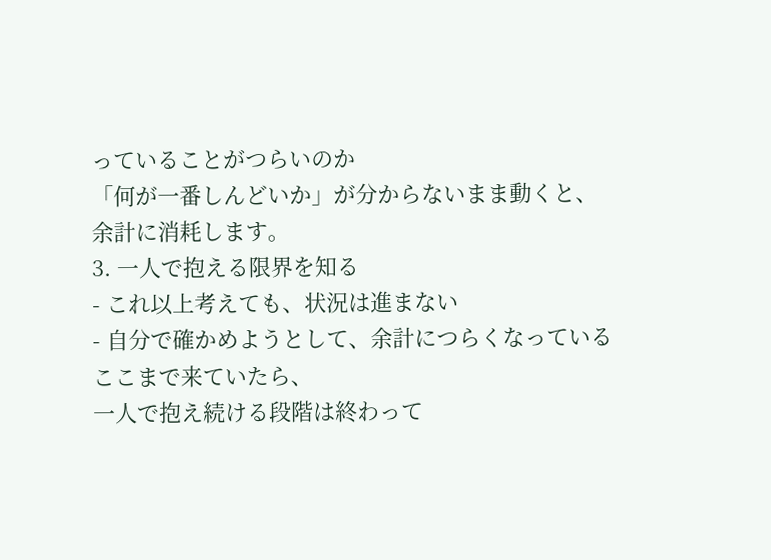っていることがつらいのか
「何が一番しんどいか」が分からないまま動くと、
余計に消耗します。
3. 一人で抱える限界を知る
- これ以上考えても、状況は進まない
- 自分で確かめようとして、余計につらくなっている
ここまで来ていたら、
一人で抱え続ける段階は終わって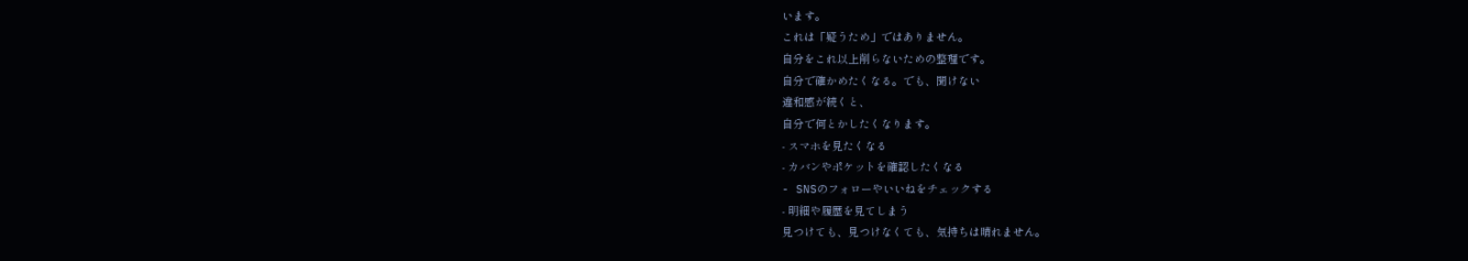います。
これは「疑うため」ではありません。
自分をこれ以上削らないための整理です。
自分で確かめたくなる。でも、聞けない
違和感が続くと、
自分で何とかしたくなります。
- スマホを見たくなる
- カバンやポケットを確認したくなる
- SNSのフォローやいいねをチェックする
- 明細や履歴を見てしまう
見つけても、見つけなくても、気持ちは晴れません。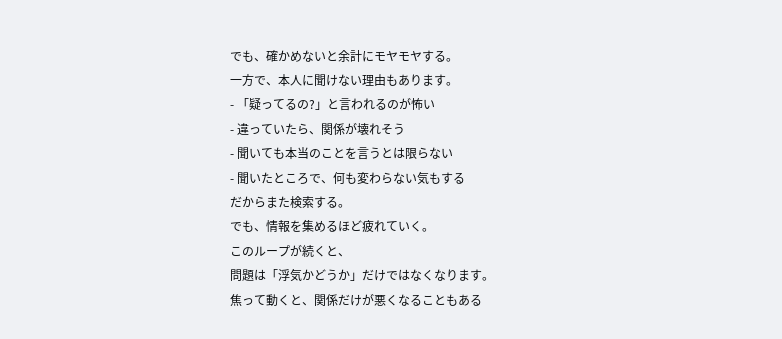でも、確かめないと余計にモヤモヤする。
一方で、本人に聞けない理由もあります。
- 「疑ってるの?」と言われるのが怖い
- 違っていたら、関係が壊れそう
- 聞いても本当のことを言うとは限らない
- 聞いたところで、何も変わらない気もする
だからまた検索する。
でも、情報を集めるほど疲れていく。
このループが続くと、
問題は「浮気かどうか」だけではなくなります。
焦って動くと、関係だけが悪くなることもある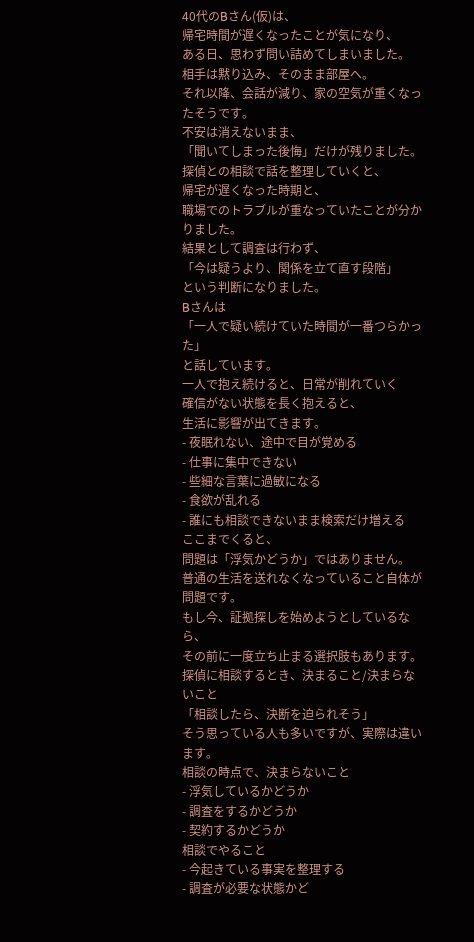40代のBさん(仮)は、
帰宅時間が遅くなったことが気になり、
ある日、思わず問い詰めてしまいました。
相手は黙り込み、そのまま部屋へ。
それ以降、会話が減り、家の空気が重くなったそうです。
不安は消えないまま、
「聞いてしまった後悔」だけが残りました。
探偵との相談で話を整理していくと、
帰宅が遅くなった時期と、
職場でのトラブルが重なっていたことが分かりました。
結果として調査は行わず、
「今は疑うより、関係を立て直す段階」
という判断になりました。
Bさんは
「一人で疑い続けていた時間が一番つらかった」
と話しています。
一人で抱え続けると、日常が削れていく
確信がない状態を長く抱えると、
生活に影響が出てきます。
- 夜眠れない、途中で目が覚める
- 仕事に集中できない
- 些細な言葉に過敏になる
- 食欲が乱れる
- 誰にも相談できないまま検索だけ増える
ここまでくると、
問題は「浮気かどうか」ではありません。
普通の生活を送れなくなっていること自体が問題です。
もし今、証拠探しを始めようとしているなら、
その前に一度立ち止まる選択肢もあります。
探偵に相談するとき、決まること/決まらないこと
「相談したら、決断を迫られそう」
そう思っている人も多いですが、実際は違います。
相談の時点で、決まらないこと
- 浮気しているかどうか
- 調査をするかどうか
- 契約するかどうか
相談でやること
- 今起きている事実を整理する
- 調査が必要な状態かど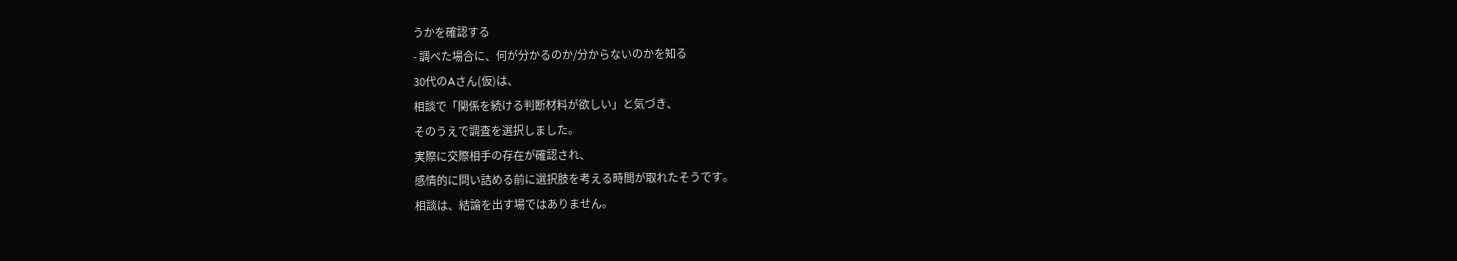うかを確認する
- 調べた場合に、何が分かるのか/分からないのかを知る
30代のAさん(仮)は、
相談で「関係を続ける判断材料が欲しい」と気づき、
そのうえで調査を選択しました。
実際に交際相手の存在が確認され、
感情的に問い詰める前に選択肢を考える時間が取れたそうです。
相談は、結論を出す場ではありません。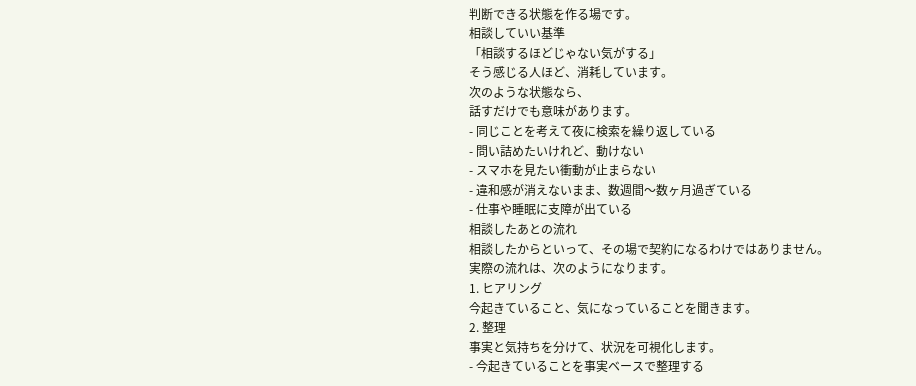判断できる状態を作る場です。
相談していい基準
「相談するほどじゃない気がする」
そう感じる人ほど、消耗しています。
次のような状態なら、
話すだけでも意味があります。
- 同じことを考えて夜に検索を繰り返している
- 問い詰めたいけれど、動けない
- スマホを見たい衝動が止まらない
- 違和感が消えないまま、数週間〜数ヶ月過ぎている
- 仕事や睡眠に支障が出ている
相談したあとの流れ
相談したからといって、その場で契約になるわけではありません。
実際の流れは、次のようになります。
1. ヒアリング
今起きていること、気になっていることを聞きます。
2. 整理
事実と気持ちを分けて、状況を可視化します。
- 今起きていることを事実ベースで整理する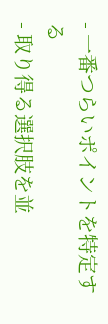- 一番つらいポイントを特定する
- 取り得る選択肢を並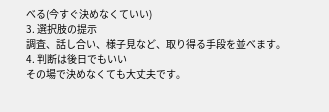べる(今すぐ決めなくていい)
3. 選択肢の提示
調査、話し合い、様子見など、取り得る手段を並べます。
4. 判断は後日でもいい
その場で決めなくても大丈夫です。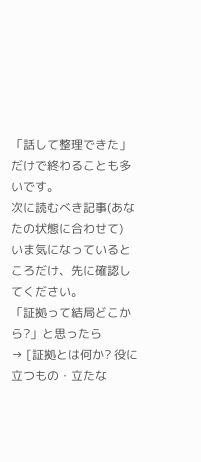「話して整理できた」だけで終わることも多いです。
次に読むべき記事(あなたの状態に合わせて)
いま気になっているところだけ、先に確認してください。
「証拠って結局どこから?」と思ったら
→ [証拠とは何か? 役に立つもの・立たな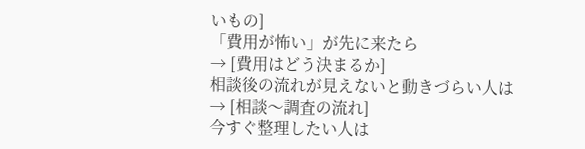いもの]
「費用が怖い」が先に来たら
→ [費用はどう決まるか]
相談後の流れが見えないと動きづらい人は
→ [相談〜調査の流れ]
今すぐ整理したい人は